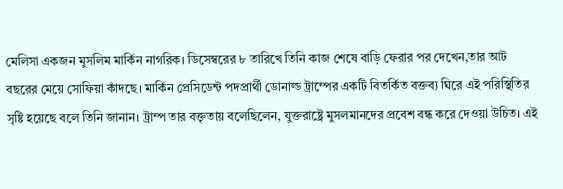মেলিসা একজন মুসলিম মার্কিন নাগরিক। ডিসেম্বরের ৮ তারিখে তিনি কাজ শেষে বাড়ি ফেরার পর দেখেন,তার আট বছরের মেয়ে সোফিয়া কাঁদছে। মার্কিন প্রেসিডেন্ট পদপ্রার্থী ডোনাল্ড ট্রাম্পের একটি বিতর্কিত বক্তব্য ঘিরে এই পরিস্থিতির সৃষ্টি হয়েছে বলে তিনি জানান। ট্রাম্প তার বক্তৃতায় বলেছিলেন, যুক্তরাষ্ট্রে মুসলমানদের প্রবেশ বন্ধ করে দেওয়া উচিত। এই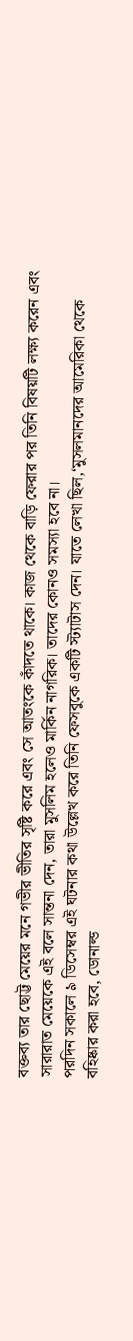বক্তব্য তার ছোট্ট মেয়ের মনে গভীর ভীতির সৃষ্টি করে এবং সে আতংকে কাঁদতে থাকে। কাজ থেকে বাড়ি ফেরার পর তিনি বিষয়টি লক্ষ্য করেন এবং সারারাত মেয়েকে এই বলে সান্তনা দেন, তারা মুসলিম হলেও মার্কিন নাগরিক। তাদের কোনও সমস্যা হবে না।
পরদিন সকালে ৯ ডিসেম্বর এই ঘটনার কথা উল্লেখ করে তিনি ফেসবুকে একটি স্ট্যাটাস দেন। যাতে লেখা ছিল,‘মুসলমানদের আমেরিকা থেকে বহিষ্কার করা হবে, ডোনাল্ড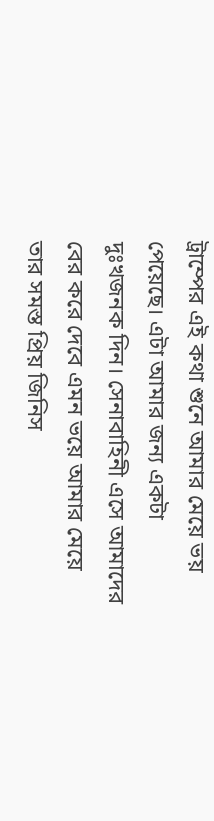ট্রাম্পের এই কথা শুনে আমার মেয়ে ভয় পেয়েছে। এটা আমার জন্য একটা দুঃখজনক দিন। সেনাবাহিনী এসে আমাদের বের করে দেবে এমন ভয়ে আমার মেয়ে তার সমস্ত প্রিয় জিনিস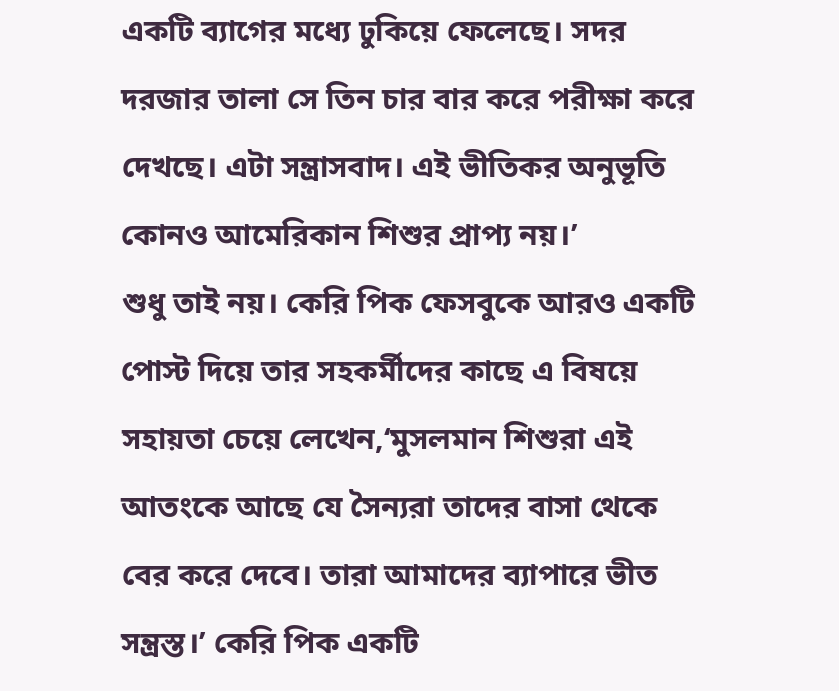একটি ব্যাগের মধ্যে ঢুকিয়ে ফেলেছে। সদর দরজার তালা সে তিন চার বার করে পরীক্ষা করে দেখছে। এটা সন্ত্রাসবাদ। এই ভীতিকর অনুভূতি কোনও আমেরিকান শিশুর প্রাপ্য নয়।’
শুধু তাই নয়। কেরি পিক ফেসবুকে আরও একটি পোস্ট দিয়ে তার সহকর্মীদের কাছে এ বিষয়ে সহায়তা চেয়ে লেখেন,‘মুসলমান শিশুরা এই আতংকে আছে যে সৈন্যরা তাদের বাসা থেকে বের করে দেবে। তারা আমাদের ব্যাপারে ভীত সন্ত্রস্ত।’ কেরি পিক একটি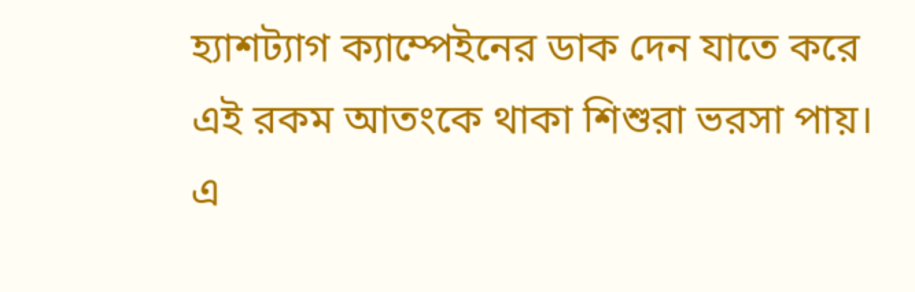হ্যাশট্যাগ ক্যাম্পেইনের ডাক দেন যাতে করে এই রকম আতংকে থাকা শিশুরা ভরসা পায়।
এ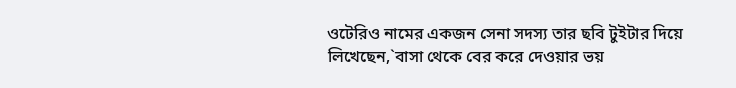ওটেরিও নামের একজন সেনা সদস্য তার ছবি টুইটার দিয়ে লিখেছেন,`বাসা থেকে বের করে দেওয়ার ভয়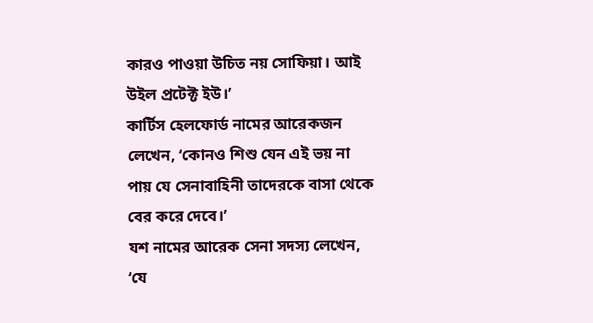কারও পাওয়া উচিত নয় সোফিয়া। আই উইল প্রটেক্ট ইউ।’
কার্টিস হেলফোর্ড নামের আরেকজন লেখেন, ‘কোনও শিশু যেন এই ভয় না পায় যে সেনাবাহিনী তাদেরকে বাসা থেকে বের করে দেবে।’
যশ নামের আরেক সেনা সদস্য লেখেন, ‘যে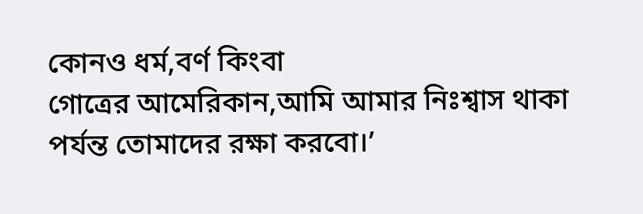কোনও ধর্ম,বর্ণ কিংবা
গোত্রের আমেরিকান,আমি আমার নিঃশ্বাস থাকা পর্যন্ত তোমাদের রক্ষা করবো।’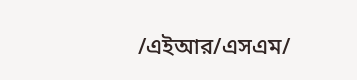/এইআর/এসএম/